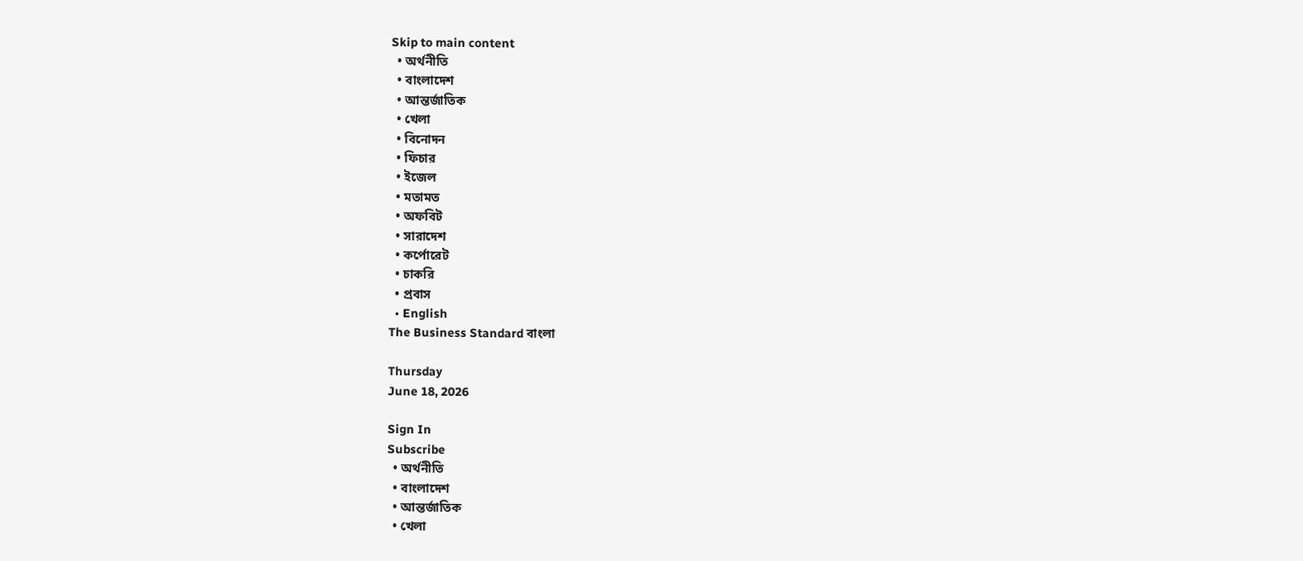Skip to main content
  • অর্থনীতি
  • বাংলাদেশ
  • আন্তর্জাতিক
  • খেলা
  • বিনোদন
  • ফিচার
  • ইজেল
  • মতামত
  • অফবিট
  • সারাদেশ
  • কর্পোরেট
  • চাকরি
  • প্রবাস
  • English
The Business Standard বাংলা

Thursday
June 18, 2026

Sign In
Subscribe
  • অর্থনীতি
  • বাংলাদেশ
  • আন্তর্জাতিক
  • খেলা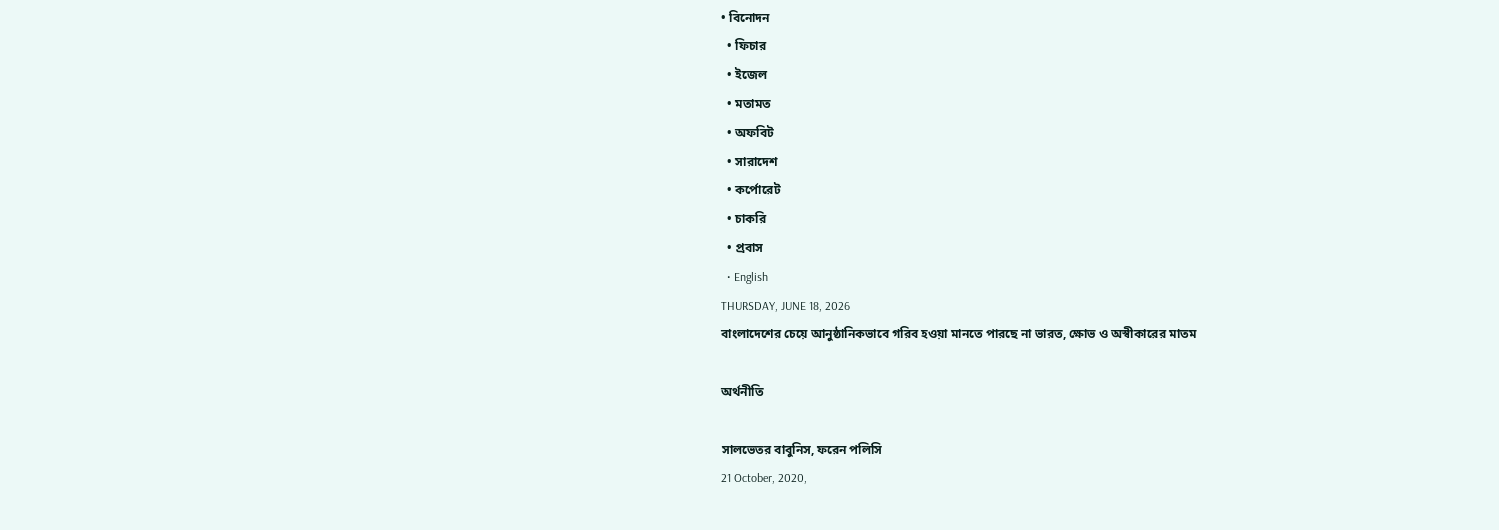• বিনোদন
  • ফিচার
  • ইজেল
  • মতামত
  • অফবিট
  • সারাদেশ
  • কর্পোরেট
  • চাকরি
  • প্রবাস
  • English
THURSDAY, JUNE 18, 2026
বাংলাদেশের চেয়ে আনুষ্ঠানিকভাবে গরিব হওয়া মানতে পারছে না ভারত, ক্ষোভ ও অস্বীকারের মাতম

অর্থনীতি

সালভেতর বাবুনিস, ফরেন পলিসি
21 October, 2020,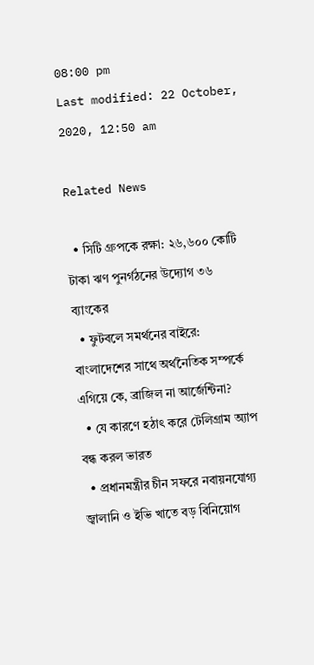08:00 pm
Last modified: 22 October, 2020, 12:50 am

Related News

  • সিটি গ্রুপকে রক্ষা: ২৬,৬০০ কোটি টাকা ঋণ পুনর্গঠনের উদ্যোগ ৩৬ ব্যাংকের
  • ফুটবলে সমর্থনের বাইরে: বাংলাদেশের সাথে অর্থনৈতিক সম্পর্কে এগিয়ে কে, ব্রাজিল না আর্জেন্টিনা?
  • যে কারণে হঠাৎ করে টেলিগ্রাম অ্যাপ বন্ধ করল ভারত
  • প্রধানমন্ত্রীর চীন সফরে নবায়নযোগ্য জ্বালানি ও ইভি খাতে বড় বিনিয়োগ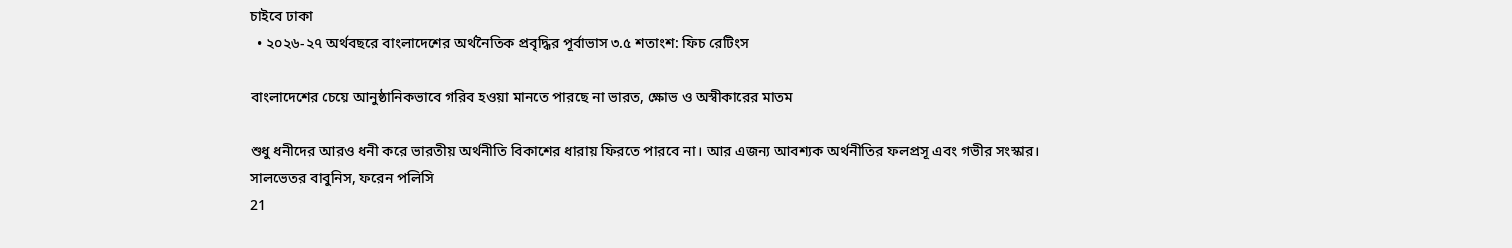চাইবে ঢাকা
  • ২০২৬-২৭ অর্থবছরে বাংলাদেশের অর্থনৈতিক প্রবৃদ্ধির পূর্বাভাস ৩.৫ শতাংশ: ফিচ রেটিংস

বাংলাদেশের চেয়ে আনুষ্ঠানিকভাবে গরিব হওয়া মানতে পারছে না ভারত, ক্ষোভ ও অস্বীকারের মাতম

শুধু ধনীদের আরও ধনী করে ভারতীয় অর্থনীতি বিকাশের ধারায় ফিরতে পারবে না। আর এজন্য আবশ্যক অর্থনীতির ফলপ্রসূ এবং গভীর সংস্কার।
সালভেতর বাবুনিস, ফরেন পলিসি
21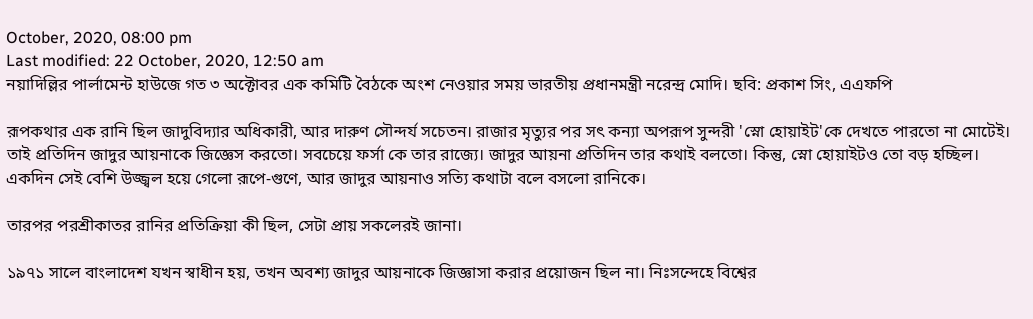October, 2020, 08:00 pm
Last modified: 22 October, 2020, 12:50 am
নয়াদিল্লির পার্লামেন্ট হাউজে গত ৩ অক্টোবর এক কমিটি বৈঠকে অংশ নেওয়ার সময় ভারতীয় প্রধানমন্ত্রী নরেন্দ্র মোদি। ছবি: প্রকাশ সিং, এএফপি

রূপকথার এক রানি ছিল জাদুবিদ্যার অধিকারী, আর দারুণ সৌন্দর্য সচেতন। রাজার মৃত্যুর পর সৎ কন্যা অপরূপ সুন্দরী 'স্নো হোয়াইট'কে দেখতে পারতো না মোটেই। তাই প্রতিদিন জাদুর আয়নাকে জিজ্ঞেস করতো। সবচেয়ে ফর্সা কে তার রাজ্যে। জাদুর আয়না প্রতিদিন তার কথাই বলতো। কিন্তু, স্নো হোয়াইটও তো বড় হচ্ছিল। একদিন সেই বেশি উজ্জ্বল হয়ে গেলো রূপে-গুণে, আর জাদুর আয়নাও সত্যি কথাটা বলে বসলো রানিকে।

তারপর পরশ্রীকাতর রানির প্রতিক্রিয়া কী ছিল, সেটা প্রায় সকলেরই জানা।

১৯৭১ সালে বাংলাদেশ যখন স্বাধীন হয়, তখন অবশ্য জাদুর আয়নাকে জিজ্ঞাসা করার প্রয়োজন ছিল না। নিঃসন্দেহে বিশ্বের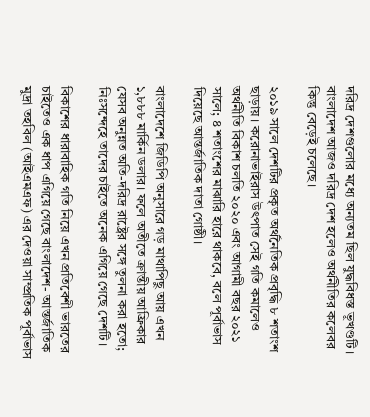দরিদ্র দেশগুলোর মধ্যে অন্যতম ছিল যুদ্ধবিধস্ত ভূখণ্ডটি। বাংলাদেশ আজও দরিদ্র দেশ হলেও অর্থনীতির কলেবর কিন্তু বেড়েই চলেছে।

২০১৯ সালে দেশটির প্রকৃত অর্থনৈতিক প্রবৃদ্ধি ৮ শতাংশ ছাড়ায়। করোনাভাইরাস উৎপাত সেই গতি কমালেও অর্থনীতি বিকাশ চলতি ২০২০ এবং আগামী বছর ২০২১ সালে; ৪ শতাংশের মাঝারি হারে থাকবে, বলে পূর্বাভাস দিয়েছে আন্তর্জাতিক দাতা গোষ্ঠী।

বাংলাদেশে জিডিপি অনুসারে গড় মাথাপিছু আয় এখন ১,৮৮৮ মার্কিন ডলার। ফলে অতীতে ক্রান্তীয় আফ্রিকার যেসব অনুন্নত অতি-দরিদ্র রাষ্ট্রের সঙ্গে তুলনা করা হতো; নিঃসন্দেহে তাদের চাইতে অনেক এগিয়ে গেছে দেশটি।

বিকাশের ধারাবাহিক গতি নিয়ে এখন প্রতিবেশী ভারতের চাইতেও এক ধাপ এগিয়ে গেছে বাংলাদেশ- আন্তর্জাতিক মুদ্রা তহবিল (আইএমএফ) এর দেওয়া সাম্প্রতিক পূর্বাভাস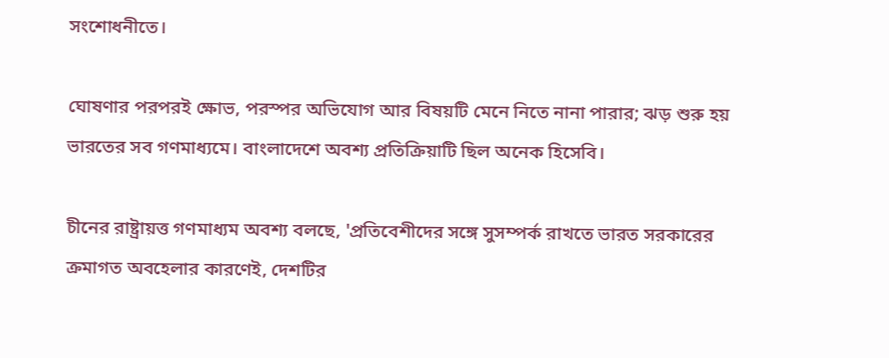সংশোধনীতে।

ঘোষণার পরপরই ক্ষোভ, পরস্পর অভিযোগ আর বিষয়টি মেনে নিতে নানা পারার; ঝড় শুরু হয় ভারতের সব গণমাধ্যমে। বাংলাদেশে অবশ্য প্রতিক্রিয়াটি ছিল অনেক হিসেবি।

চীনের রাষ্ট্রায়ত্ত গণমাধ্যম অবশ্য বলছে, 'প্রতিবেশীদের সঙ্গে সুসম্পর্ক রাখতে ভারত সরকারের ক্রমাগত অবহেলার কারণেই, দেশটির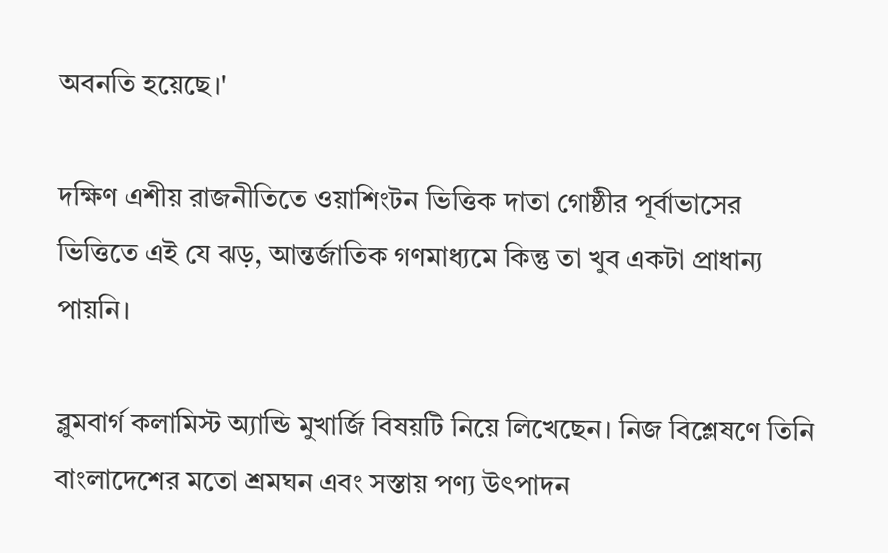অবনতি হয়েছে।'

দক্ষিণ এশীয় রাজনীতিতে ওয়াশিংটন ভিত্তিক দাতা গোষ্ঠীর পূর্বাভাসের ভিত্তিতে এই যে ঝড়, আন্তর্জাতিক গণমাধ্যমে কিন্তু তা খুব একটা প্রাধান্য পায়নি।

ব্লুমবার্গ কলামিস্ট অ্যান্ডি মুখার্জি বিষয়টি নিয়ে লিখেছেন। নিজ বিশ্লেষণে তিনি বাংলাদেশের মতো শ্রমঘন এবং সস্তায় পণ্য উৎপাদন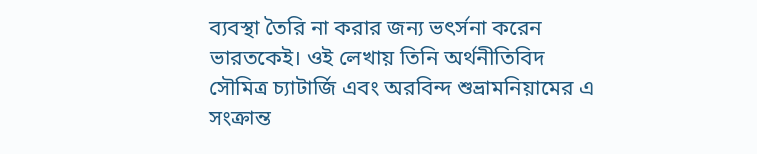ব্যবস্থা তৈরি না করার জন্য ভৎর্সনা করেন ভারতকেই। ওই লেখায় তিনি অর্থনীতিবিদ সৌমিত্র চ্যাটার্জি এবং অরবিন্দ শুভ্রামনিয়ামের এ সংক্রান্ত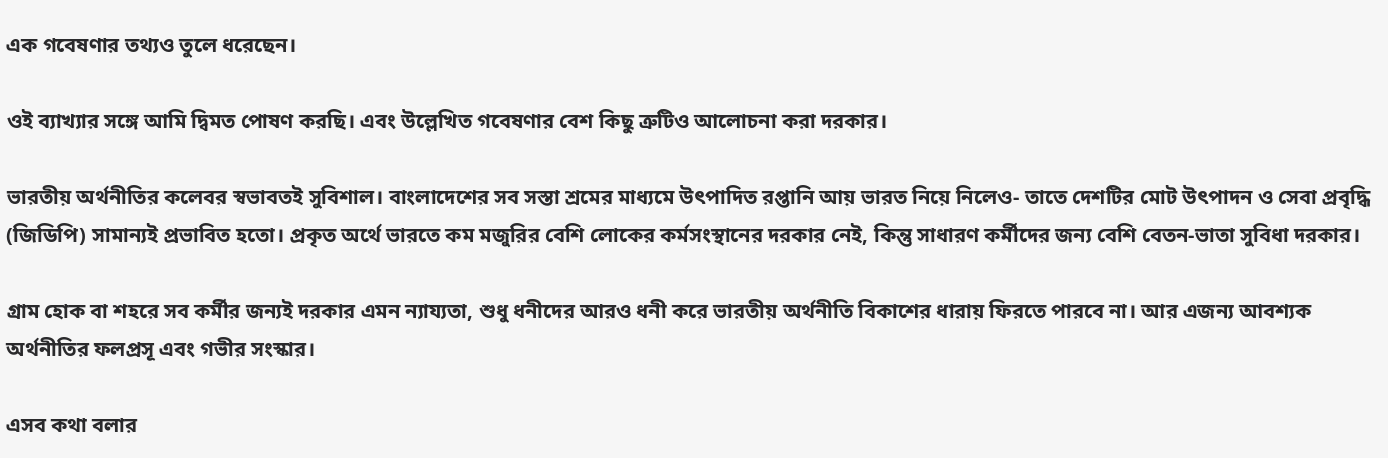এক গবেষণার তথ্যও তুলে ধরেছেন।

ওই ব্যাখ্যার সঙ্গে আমি দ্বিমত পোষণ করছি। এবং উল্লেখিত গবেষণার বেশ কিছু ত্রুটিও আলোচনা করা দরকার।

ভারতীয় অর্থনীতির কলেবর স্বভাবতই সুবিশাল। বাংলাদেশের সব সস্তা শ্রমের মাধ্যমে উৎপাদিত রপ্তানি আয় ভারত নিয়ে নিলেও- তাতে দেশটির মোট উৎপাদন ও সেবা প্রবৃদ্ধি (জিডিপি) সামান্যই প্রভাবিত হতো। প্রকৃত অর্থে ভারতে কম মজুরির বেশি লোকের কর্মসংস্থানের দরকার নেই, কিন্তু সাধারণ কর্মীদের জন্য বেশি বেতন-ভাতা সুবিধা দরকার।

গ্রাম হোক বা শহরে সব কর্মীর জন্যই দরকার এমন ন্যায্যতা, শুধু ধনীদের আরও ধনী করে ভারতীয় অর্থনীতি বিকাশের ধারায় ফিরতে পারবে না। আর এজন্য আবশ্যক অর্থনীতির ফলপ্রসূ এবং গভীর সংস্কার।

এসব কথা বলার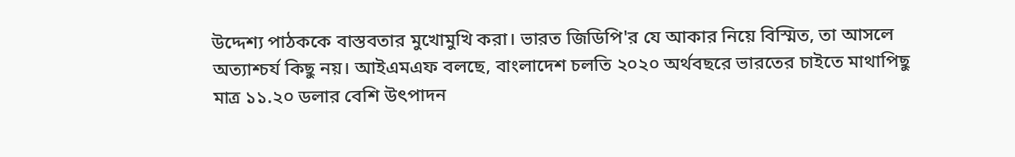উদ্দেশ্য পাঠককে বাস্তবতার মুখোমুখি করা। ভারত জিডিপি'র যে আকার নিয়ে বিস্মিত, তা আসলে অত্যাশ্চর্য কিছু নয়। আইএমএফ বলছে, বাংলাদেশ চলতি ২০২০ অর্থবছরে ভারতের চাইতে মাথাপিছু মাত্র ১১.২০ ডলার বেশি উৎপাদন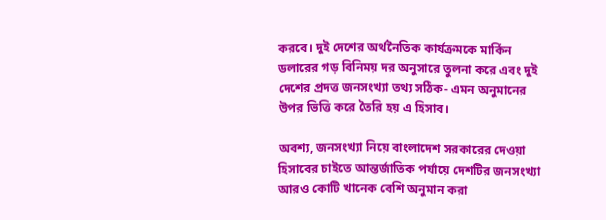করবে। দুই দেশের অর্থনৈতিক কার্যক্রমকে মার্কিন ডলারের গড় বিনিময় দর অনুসারে তুলনা করে এবং দুই দেশের প্রদত্ত জনসংখ্যা তথ্য সঠিক- এমন অনুমানের উপর ভিত্তি করে তৈরি হয় এ হিসাব।

অবশ্য, জনসংখ্যা নিয়ে বাংলাদেশ সরকারের দেওয়া হিসাবের চাইতে আন্তর্জাতিক পর্যায়ে দেশটির জনসংখ্যা আরও কোটি খানেক বেশি অনুমান করা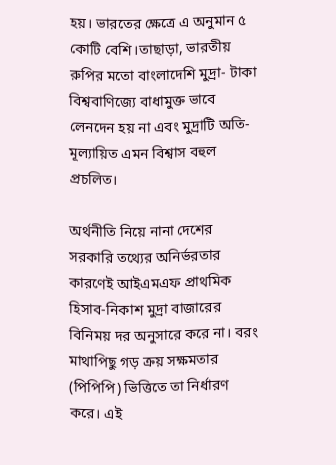হয়। ভারতের ক্ষেত্রে এ অনুমান ৫ কোটি বেশি।তাছাড়া, ভারতীয় রুপির মতো বাংলাদেশি মুদ্রা- টাকা বিশ্ববাণিজ্যে বাধামুক্ত ভাবে লেনদেন হয় না এবং মুদ্রাটি অতি-মূল্যায়িত এমন বিশ্বাস বহুল প্রচলিত।

অর্থনীতি নিয়ে নানা দেশের সরকারি তথ্যের অনির্ভরতার কারণেই আইএমএফ প্রাথমিক হিসাব-নিকাশ মুদ্রা বাজারের বিনিময় দর অনুসারে করে না। বরং মাথাপিছু গড় ক্রয় সক্ষমতার (পিপিপি) ভিত্তিতে তা নির্ধারণ করে। এই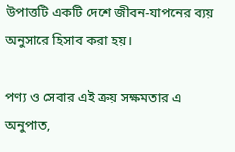উপাত্তটি একটি দেশে জীবন-যাপনের ব্যয় অনুসারে হিসাব করা হয়।

পণ্য ও সেবার এই ক্রয় সক্ষমতার এ অনুপাত,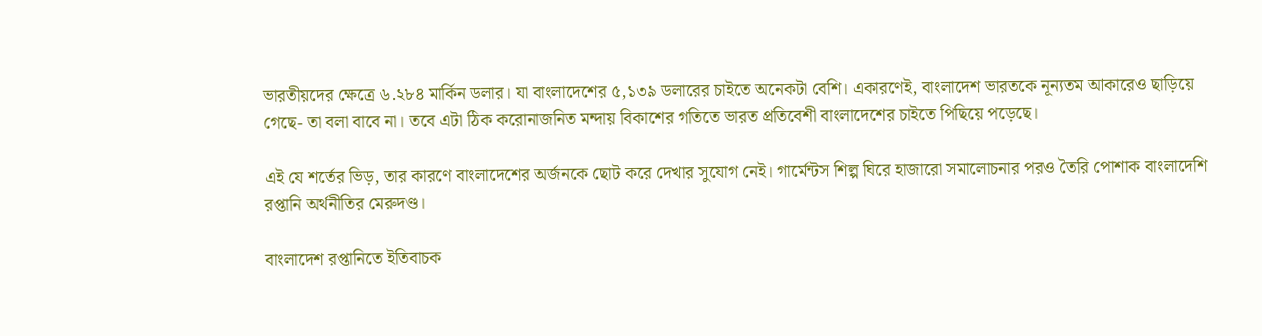ভারতীয়দের ক্ষেত্রে ৬.২৮৪ মার্কিন ডলার। যা বাংলাদেশের ৫,১৩৯ ডলারের চাইতে অনেকটা বেশি। একারণেই, বাংলাদেশ ভারতকে নূন্যতম আকারেও ছাড়িয়ে গেছে- তা বলা বাবে না। তবে এটা ঠিক করোনাজনিত মন্দায় বিকাশের গতিতে ভারত প্রতিবেশী বাংলাদেশের চাইতে পিছিয়ে পড়েছে।

এই যে শর্তের ভিড়, তার কারণে বাংলাদেশের অর্জনকে ছোট করে দেখার সুযোগ নেই। গার্মেন্টস শিল্প ঘিরে হাজারো সমালোচনার পরও তৈরি পোশাক বাংলাদেশি রপ্তানি অর্থনীতির মেরুদণ্ড।

বাংলাদেশ রপ্তানিতে ইতিবাচক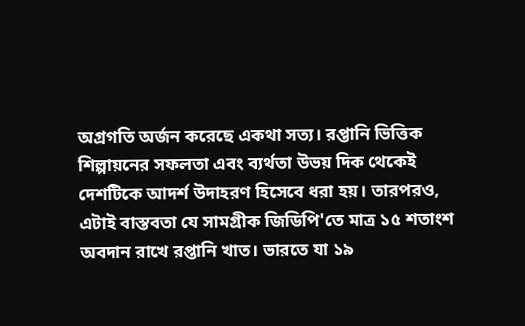অগ্রগতি অর্জন করেছে একথা সত্য। রপ্তানি ভিত্তিক শিল্পায়নের সফলতা এবং ব্যর্থতা উভয় দিক থেকেই দেশটিকে আদর্শ উদাহরণ হিসেবে ধরা হয়। তারপরও, এটাই বাস্তবতা যে সামগ্রীক জিডিপি'তে মাত্র ১৫ শতাংশ অবদান রাখে রপ্তানি খাত। ভারতে যা ১৯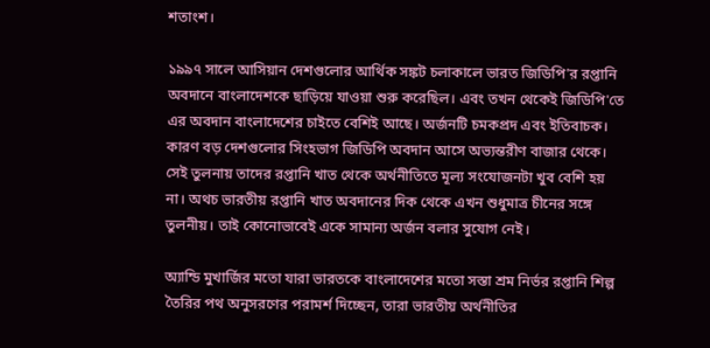শতাংশ।

১৯৯৭ সালে আসিয়ান দেশগুলোর আর্থিক সঙ্কট চলাকালে ভারত জিডিপি'র রপ্তানি অবদানে বাংলাদেশকে ছাড়িয়ে যাওয়া শুরু করেছিল। এবং তখন থেকেই জিডিপি'তে এর অবদান বাংলাদেশের চাইতে বেশিই আছে। অর্জনটি চমকপ্রদ এবং ইতিবাচক। কারণ বড় দেশগুলোর সিংহভাগ জিডিপি অবদান আসে অভ্যন্তরীণ বাজার থেকে। সেই তুলনায় তাদের রপ্তানি খাত থেকে অর্থনীতিতে মূল্য সংযোজনটা খুব বেশি হয় না। অথচ ভারতীয় রপ্তানি খাত অবদানের দিক থেকে এখন শুধুমাত্র চীনের সঙ্গে তুলনীয়। তাই কোনোভাবেই একে সামান্য অর্জন বলার সুযোগ নেই।

অ্যান্ডি মুখার্জির মতো যারা ভারতকে বাংলাদেশের মতো সস্তা শ্রম নির্ভর রপ্তানি শিল্প তৈরির পথ অনুসরণের পরামর্শ দিচ্ছেন, তারা ভারতীয় অর্থনীতির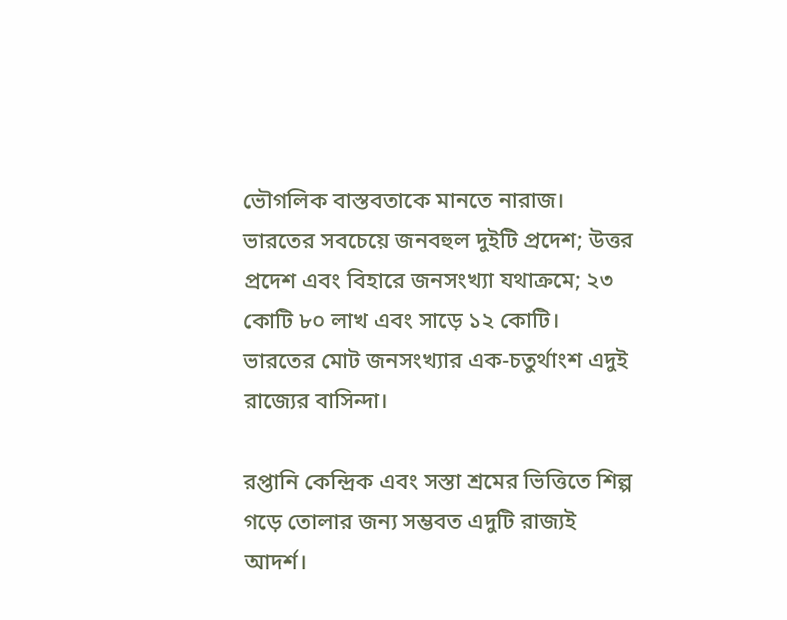ভৌগলিক বাস্তবতাকে মানতে নারাজ। ভারতের সবচেয়ে জনবহুল দুইটি প্রদেশ; উত্তর প্রদেশ এবং বিহারে জনসংখ্যা যথাক্রমে; ২৩ কোটি ৮০ লাখ এবং সাড়ে ১২ কোটি। ভারতের মোট জনসংখ্যার এক-চতুর্থাংশ এদুই রাজ্যের বাসিন্দা।

রপ্তানি কেন্দ্রিক এবং সস্তা শ্রমের ভিত্তিতে শিল্প গড়ে তোলার জন্য সম্ভবত এদুটি রাজ্যই আদর্শ।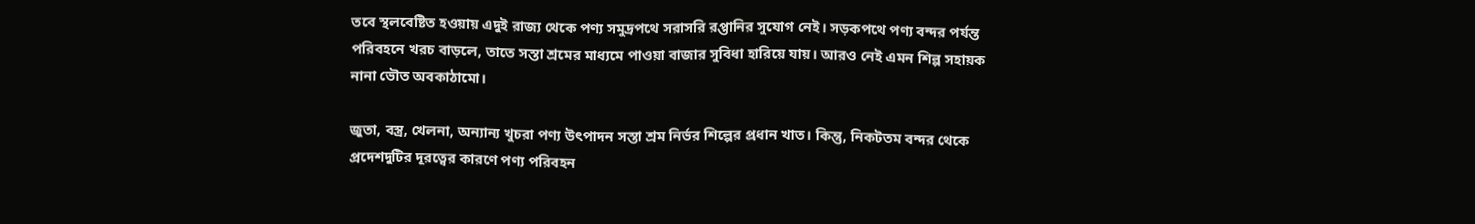তবে স্থলবেষ্টিত হওয়ায় এদুই রাজ্য থেকে পণ্য সমুদ্রপথে সরাসরি রপ্তানির সুযোগ নেই। সড়কপথে পণ্য বন্দর পর্যন্ত পরিবহনে খরচ বাড়লে, তাতে সস্তা শ্রমের মাধ্যমে পাওয়া বাজার সুবিধা হারিয়ে যায়। আরও নেই এমন শিল্প সহায়ক নানা ভৌত অবকাঠামো।

জুতা, বস্ত্র, খেলনা, অন্যান্য খুচরা পণ্য উৎপাদন সস্তা শ্রম নির্ভর শিল্পের প্রধান খাত। কিন্তু, নিকটতম বন্দর থেকে প্রদেশদুটির দূরত্বের কারণে পণ্য পরিবহন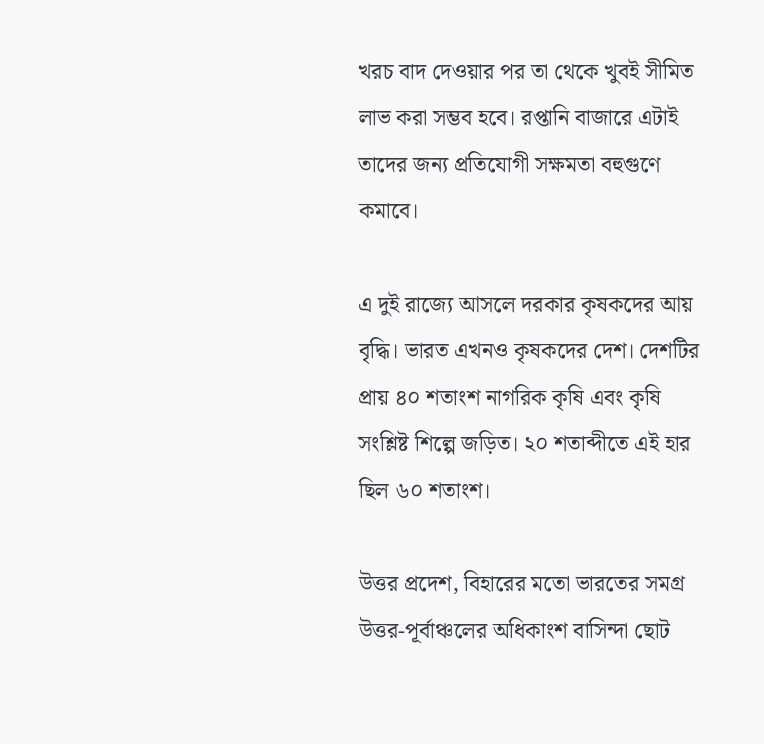খরচ বাদ দেওয়ার পর তা থেকে খুবই সীমিত লাভ করা সম্ভব হবে। রপ্তানি বাজারে এটাই তাদের জন্য প্রতিযোগী সক্ষমতা বহুগুণে কমাবে।

এ দুই রাজ্যে আসলে দরকার কৃষকদের আয় বৃদ্ধি। ভারত এখনও কৃষকদের দেশ। দেশটির প্রায় ৪০ শতাংশ নাগরিক কৃষি এবং কৃষি সংশ্লিষ্ট শিল্পে জড়িত। ২০ শতাব্দীতে এই হার ছিল ৬০ শতাংশ।

উত্তর প্রদেশ, বিহারের মতো ভারতের সমগ্র উত্তর-পূর্বাঞ্চলের অধিকাংশ বাসিন্দা ছোট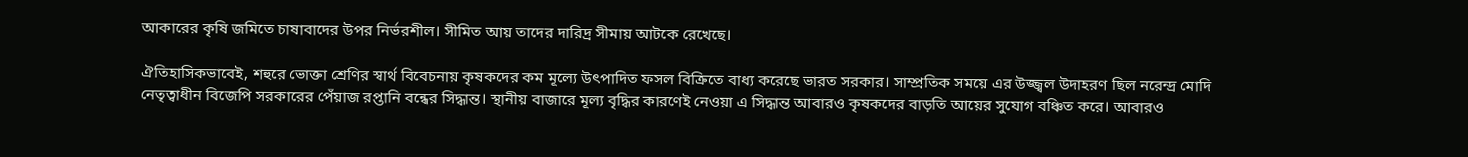আকারের কৃষি জমিতে চাষাবাদের উপর নির্ভরশীল। সীমিত আয় তাদের দারিদ্র সীমায় আটকে রেখেছে।

ঐতিহাসিকভাবেই, শহুরে ভোক্তা শ্রেণির স্বার্থ বিবেচনায় কৃষকদের কম মূল্যে উৎপাদিত ফসল বিক্রিতে বাধ্য করেছে ভারত সরকার। সাম্প্রতিক সময়ে এর উজ্জ্বল উদাহরণ ছিল নরেন্দ্র মোদি নেতৃত্বাধীন বিজেপি সরকারের পেঁয়াজ রপ্তানি বন্ধের সিদ্ধান্ত। স্থানীয় বাজারে মূল্য বৃদ্ধির কারণেই নেওয়া এ সিদ্ধান্ত আবারও কৃষকদের বাড়তি আয়ের সুযোগ বঞ্চিত করে। আবারও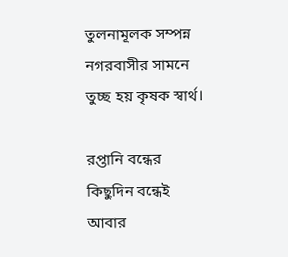তুলনামূলক সম্পন্ন নগরবাসীর সামনে তুচ্ছ হয় কৃষক স্বার্থ।

রপ্তানি বন্ধের কিছুদিন বন্ধেই আবার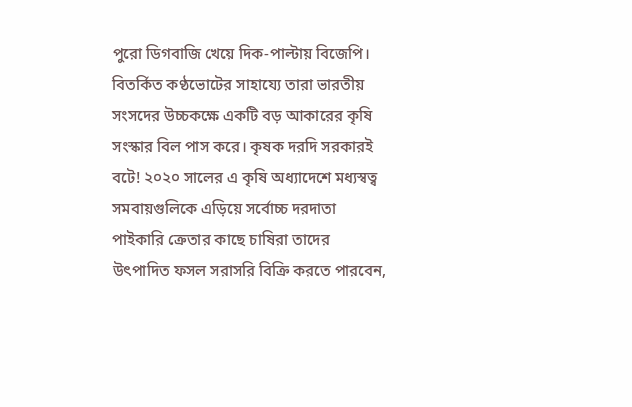পুরো ডিগবাজি খেয়ে দিক-পাল্টায় বিজেপি। বিতর্কিত কণ্ঠভোটের সাহায্যে তারা ভারতীয় সংসদের উচ্চকক্ষে একটি বড় আকারের কৃষি সংস্কার বিল পাস করে। কৃষক দরদি সরকারই বটে! ২০২০ সালের এ কৃষি অধ্যাদেশে মধ্যস্বত্ব সমবায়গুলিকে এড়িয়ে সর্বোচ্চ দরদাতা পাইকারি ক্রেতার কাছে চাষিরা তাদের উৎপাদিত ফসল সরাসরি বিক্রি করতে পারবেন,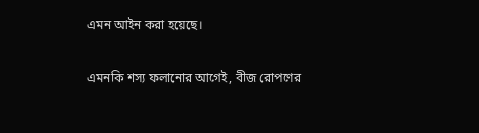এমন আইন করা হয়েছে।

এমনকি শস্য ফলানোর আগেই, বীজ রোপণের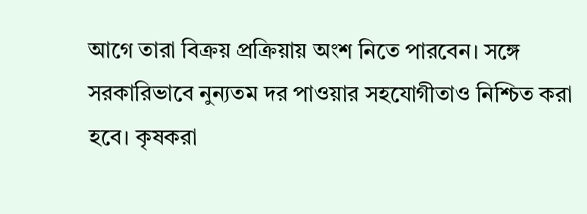আগে তারা বিক্রয় প্রক্রিয়ায় অংশ নিতে পারবেন। সঙ্গে সরকারিভাবে নুন্যতম দর পাওয়ার সহযোগীতাও নিশ্চিত করা হবে। কৃষকরা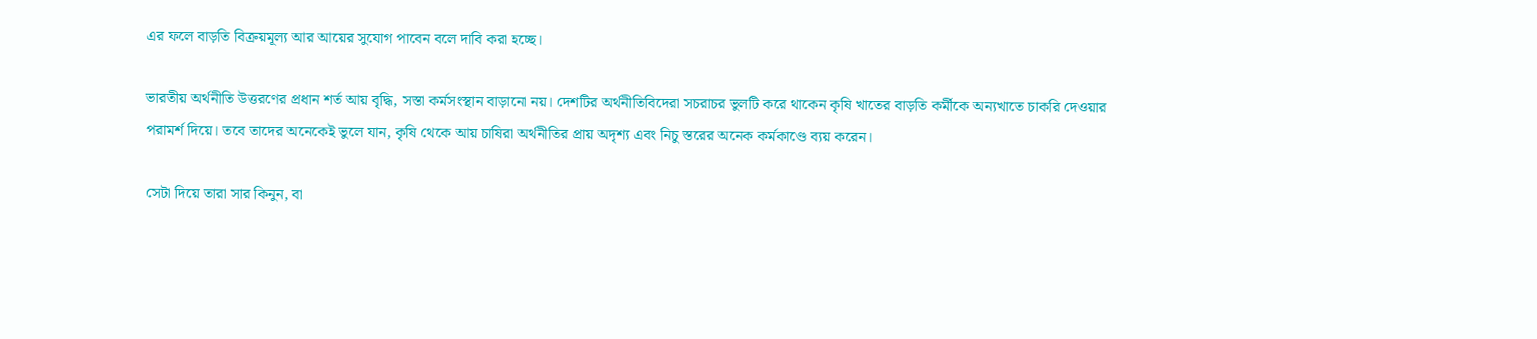এর ফলে বাড়তি বিক্রয়মূল্য আর আয়ের সুযোগ পাবেন বলে দাবি করা হচ্ছে।

ভারতীয় অর্থনীতি উত্তরণের প্রধান শর্ত আয় বৃদ্ধি, সস্তা কর্মসংস্থান বাড়ানো নয়। দেশটির অর্থনীতিবিদেরা সচরাচর ভুলটি করে থাকেন কৃষি খাতের বাড়তি কর্মীকে অন্যখাতে চাকরি দেওয়ার পরামর্শ দিয়ে। তবে তাদের অনেকেই ভুলে যান, কৃষি থেকে আয় চাষিরা অর্থনীতির প্রায় অদৃশ্য এবং নিচু স্তরের অনেক কর্মকাণ্ডে ব্যয় করেন।

সেটা দিয়ে তারা সার কিনুন, বা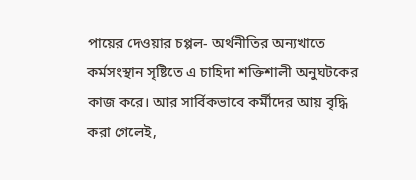পায়ের দেওয়ার চপ্পল- অর্থনীতির অন্যখাতে কর্মসংস্থান সৃষ্টিতে এ চাহিদা শক্তিশালী অনুঘটকের কাজ করে। আর সার্বিকভাবে কর্মীদের আয় বৃদ্ধি করা গেলেই,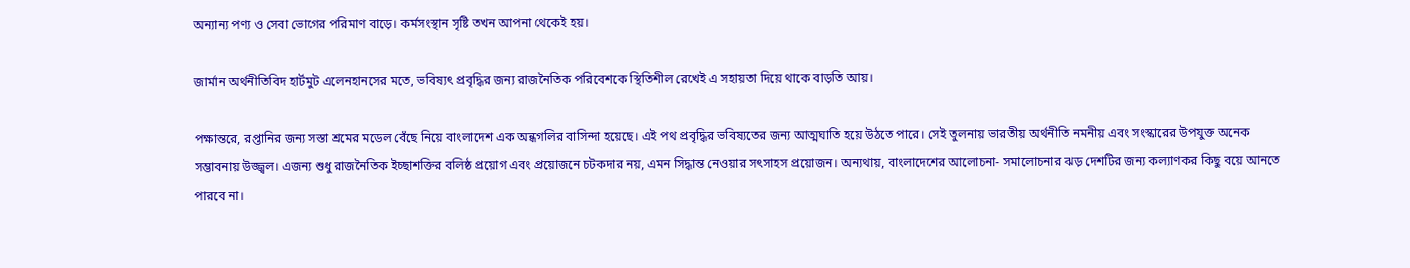অন্যান্য পণ্য ও সেবা ভোগের পরিমাণ বাড়ে। কর্মসংস্থান সৃষ্টি তখন আপনা থেকেই হয়।

জার্মান অর্থনীতিবিদ হার্টমুট এলেনহানসের মতে, ভবিষ্যৎ প্রবৃদ্ধির জন্য রাজনৈতিক পরিবেশকে স্থিতিশীল রেখেই এ সহায়তা দিয়ে থাকে বাড়তি আয়।

পক্ষান্তরে, রপ্তানির জন্য সস্তা শ্রমের মডেল বেঁছে নিয়ে বাংলাদেশ এক অন্ধগলির বাসিন্দা হয়েছে। এই পথ প্রবৃদ্ধির ভবিষ্যতের জন্য আত্মঘাতি হয়ে উঠতে পারে। সেই তুলনায় ভারতীয় অর্থনীতি নমনীয় এবং সংস্কারের উপযুক্ত অনেক সম্ভাবনায় উজ্জ্বল। এজন্য শুধু রাজনৈতিক ইচ্ছাশক্তির বলিষ্ঠ প্রয়োগ এবং প্রয়োজনে চটকদার নয়, এমন সিদ্ধান্ত নেওয়ার সৎসাহস প্রয়োজন। অন্যথায়, বাংলাদেশের আলোচনা- সমালোচনার ঝড় দেশটির জন্য কল্যাণকর কিছু বয়ে আনতে পারবে না।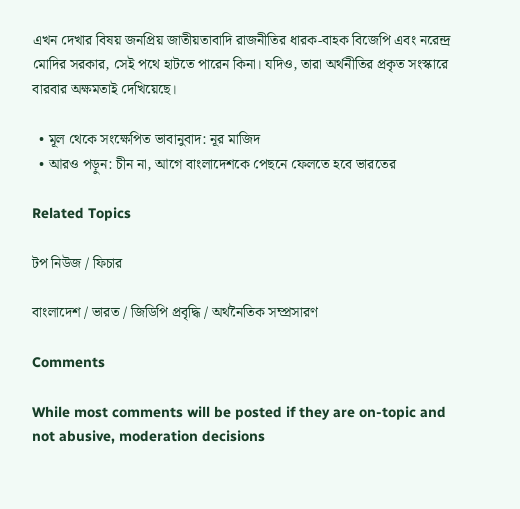এখন দেখার বিষয় জনপ্রিয় জাতীয়তাবাদি রাজনীতির ধারক-বাহক বিজেপি এবং নরেন্দ্র মোদির সরকার, সেই পথে হাটতে পারেন কিনা। যদিও, তারা অর্থনীতির প্রকৃত সংস্কারে বারবার অক্ষমতাই দেখিয়েছে।

  • মূল থেকে সংক্ষেপিত ভাবানুবাদ: নূর মাজিদ
  • আরও পড়ুন: চীন না, আগে বাংলাদেশকে পেছনে ফেলতে হবে ভারতের

Related Topics

টপ নিউজ / ফিচার

বাংলাদেশ / ভারত / জিডিপি প্রবৃদ্ধি / অর্থনৈতিক সম্প্রসারণ

Comments

While most comments will be posted if they are on-topic and not abusive, moderation decisions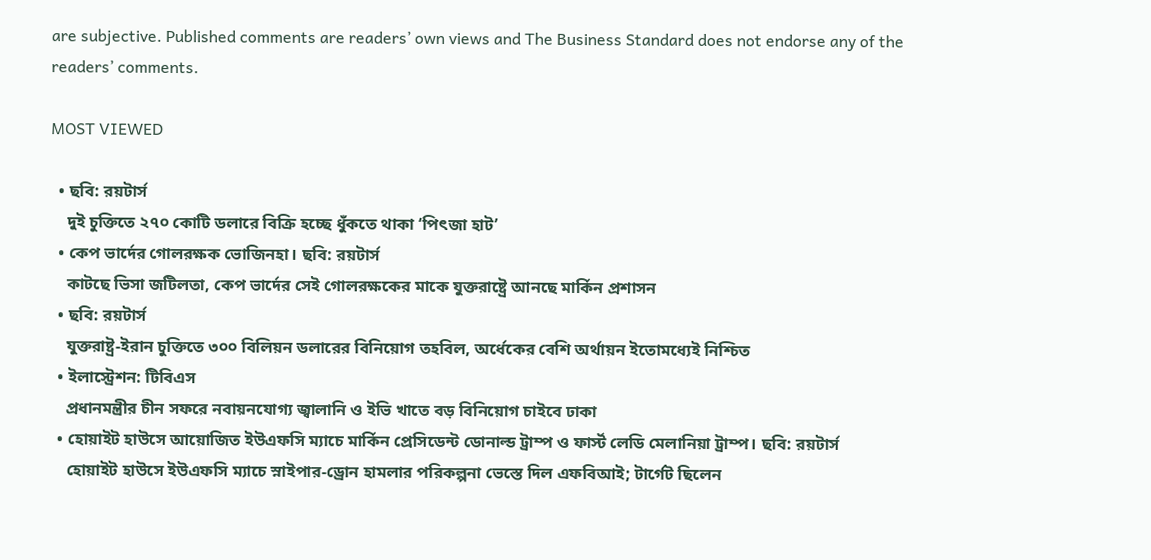are subjective. Published comments are readers’ own views and The Business Standard does not endorse any of the readers’ comments.

MOST VIEWED

  • ছবি: রয়টার্স
    দুই চুক্তিতে ২৭০ কোটি ডলারে বিক্রি হচ্ছে ধুঁকতে থাকা ‘পিৎজা হাট’
  • কেপ ভার্দের গোলরক্ষক ভোজিনহা। ছবি: রয়টার্স
    কাটছে ভিসা জটিলতা, কেপ ভার্দের সেই গোলরক্ষকের মাকে যুক্তরাষ্ট্রে আনছে মার্কিন প্রশাসন
  • ছবি: রয়টার্স
    যুক্তরাষ্ট্র-ইরান চুক্তিতে ৩০০ বিলিয়ন ডলারের বিনিয়োগ তহবিল, অর্ধেকের বেশি অর্থায়ন ইতোমধ্যেই নিশ্চিত
  • ইলাস্ট্রেশন: টিবিএস
    প্রধানমন্ত্রীর চীন সফরে নবায়নযোগ্য জ্বালানি ও ইভি খাতে বড় বিনিয়োগ চাইবে ঢাকা
  • হোয়াইট হাউসে আয়োজিত ইউএফসি ম্যাচে মার্কিন প্রেসিডেন্ট ডোনাল্ড ট্রাম্প ও ফার্স্ট লেডি মেলানিয়া ট্রাম্প। ছবি: রয়টার্স
    হোয়াইট হাউসে ইউএফসি ম্যাচে স্নাইপার-ড্রোন হামলার পরিকল্পনা ভেস্তে দিল এফবিআই; টার্গেট ছিলেন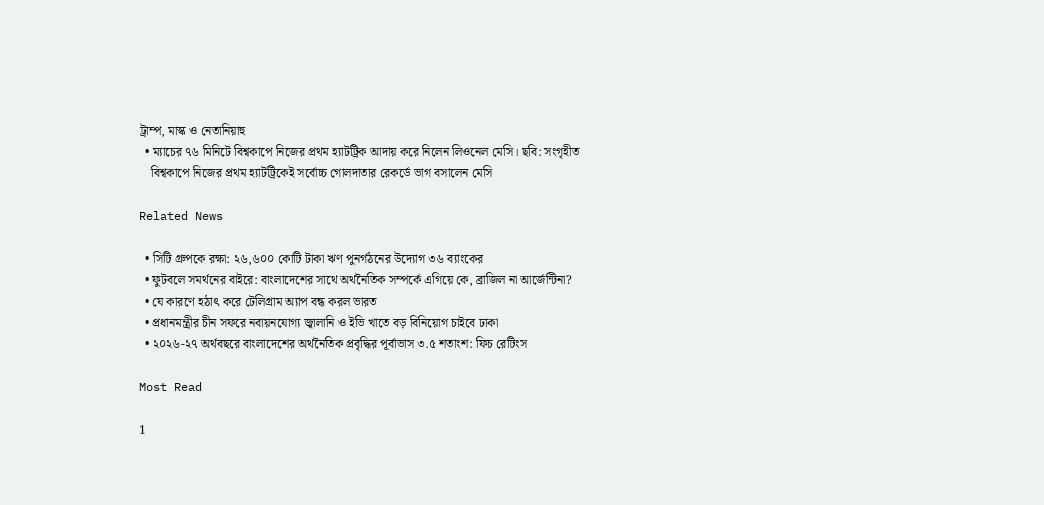ট্রাম্প, মাস্ক ও নেতানিয়াহু
  • ম্যাচের ৭৬ মিনিটে বিশ্বকাপে নিজের প্রথম হ্যাটট্রিক আদায় করে নিলেন লিওনেল মেসি। ছবি: সংগৃহীত
    বিশ্বকাপে নিজের প্রথম হ্যাটট্রিকেই সর্বোচ্চ গোলদাতার রেকর্ডে ভাগ বসালেন মেসি

Related News

  • সিটি গ্রুপকে রক্ষা: ২৬,৬০০ কোটি টাকা ঋণ পুনর্গঠনের উদ্যোগ ৩৬ ব্যাংকের
  • ফুটবলে সমর্থনের বাইরে: বাংলাদেশের সাথে অর্থনৈতিক সম্পর্কে এগিয়ে কে, ব্রাজিল না আর্জেন্টিনা?
  • যে কারণে হঠাৎ করে টেলিগ্রাম অ্যাপ বন্ধ করল ভারত
  • প্রধানমন্ত্রীর চীন সফরে নবায়নযোগ্য জ্বালানি ও ইভি খাতে বড় বিনিয়োগ চাইবে ঢাকা
  • ২০২৬-২৭ অর্থবছরে বাংলাদেশের অর্থনৈতিক প্রবৃদ্ধির পূর্বাভাস ৩.৫ শতাংশ: ফিচ রেটিংস

Most Read

1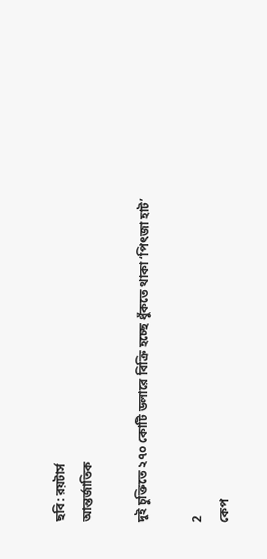ছবি: রয়টার্স
আন্তর্জাতিক

দুই চুক্তিতে ২৭০ কোটি ডলারে বিক্রি হচ্ছে ধুঁকতে থাকা ‘পিৎজা হাট’

2
কেপ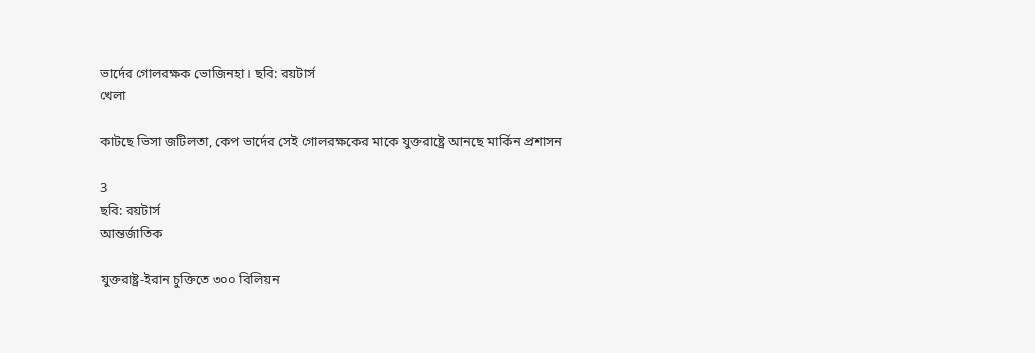ভার্দের গোলরক্ষক ভোজিনহা। ছবি: রয়টার্স
খেলা

কাটছে ভিসা জটিলতা, কেপ ভার্দের সেই গোলরক্ষকের মাকে যুক্তরাষ্ট্রে আনছে মার্কিন প্রশাসন

3
ছবি: রয়টার্স
আন্তর্জাতিক

যুক্তরাষ্ট্র-ইরান চুক্তিতে ৩০০ বিলিয়ন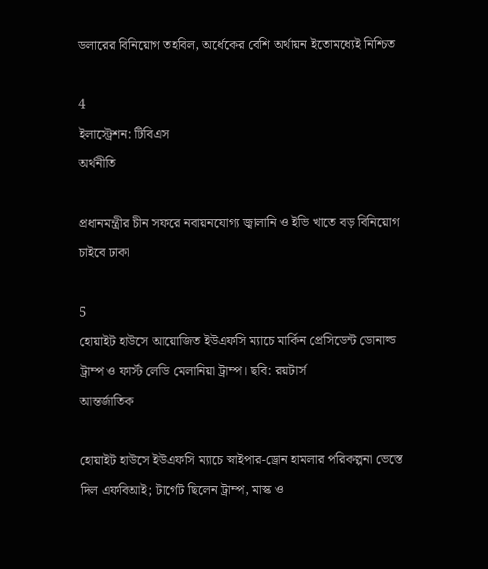ডলারের বিনিয়োগ তহবিল, অর্ধেকের বেশি অর্থায়ন ইতোমধ্যেই নিশ্চিত

4
ইলাস্ট্রেশন: টিবিএস
অর্থনীতি

প্রধানমন্ত্রীর চীন সফরে নবায়নযোগ্য জ্বালানি ও ইভি খাতে বড় বিনিয়োগ চাইবে ঢাকা

5
হোয়াইট হাউসে আয়োজিত ইউএফসি ম্যাচে মার্কিন প্রেসিডেন্ট ডোনাল্ড ট্রাম্প ও ফার্স্ট লেডি মেলানিয়া ট্রাম্প। ছবি: রয়টার্স
আন্তর্জাতিক

হোয়াইট হাউসে ইউএফসি ম্যাচে স্নাইপার-ড্রোন হামলার পরিকল্পনা ভেস্তে দিল এফবিআই; টার্গেট ছিলেন ট্রাম্প, মাস্ক ও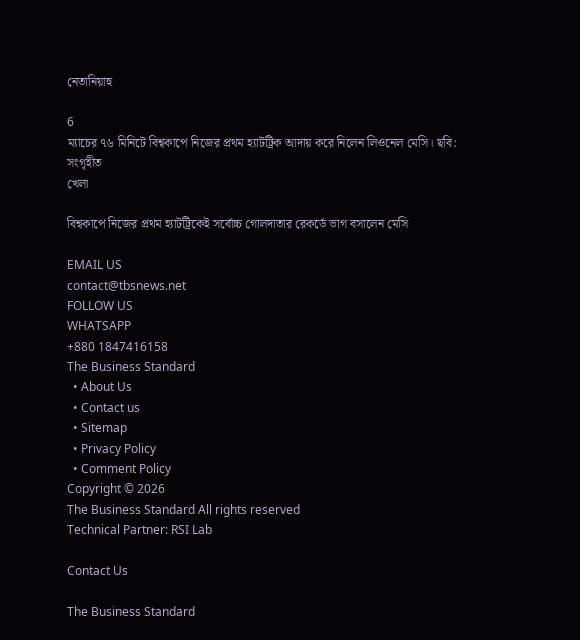নেতানিয়াহু

6
ম্যাচের ৭৬ মিনিটে বিশ্বকাপে নিজের প্রথম হ্যাটট্রিক আদায় করে নিলেন লিওনেল মেসি। ছবি: সংগৃহীত
খেলা

বিশ্বকাপে নিজের প্রথম হ্যাটট্রিকেই সর্বোচ্চ গোলদাতার রেকর্ডে ভাগ বসালেন মেসি

EMAIL US
contact@tbsnews.net
FOLLOW US
WHATSAPP
+880 1847416158
The Business Standard
  • About Us
  • Contact us
  • Sitemap
  • Privacy Policy
  • Comment Policy
Copyright © 2026
The Business Standard All rights reserved
Technical Partner: RSI Lab

Contact Us

The Business Standard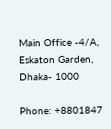Main Office -4/A, Eskaton Garden, Dhaka- 1000

Phone: +8801847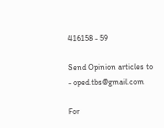416158 - 59

Send Opinion articles to - oped.tbs@gmail.com

For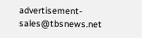advertisement- sales@tbsnews.net